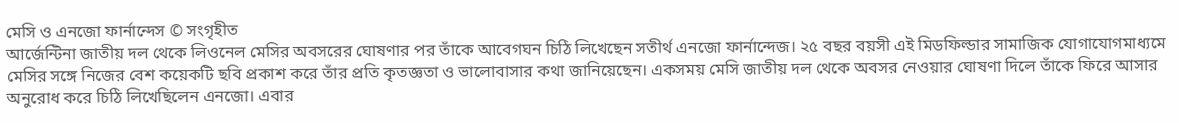মেসি ও এনজো ফার্নান্দেস © সংগৃহীত
আর্জেন্টিনা জাতীয় দল থেকে লিওনেল মেসির অবসরের ঘোষণার পর তাঁকে আবেগঘন চিঠি লিখেছেন সতীর্থ এনজো ফার্নান্দেজ। ২৫ বছর বয়সী এই মিডফিল্ডার সামাজিক যোগাযোগমাধ্যমে মেসির সঙ্গে নিজের বেশ কয়েকটি ছবি প্রকাশ করে তাঁর প্রতি কৃতজ্ঞতা ও ভালোবাসার কথা জানিয়েছেন। একসময় মেসি জাতীয় দল থেকে অবসর নেওয়ার ঘোষণা দিলে তাঁকে ফিরে আসার অনুরোধ করে চিঠি লিখেছিলেন এনজো। এবার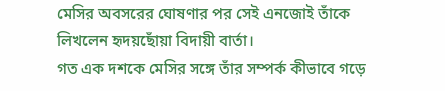মেসির অবসরের ঘোষণার পর সেই এনজোই তাঁকে লিখলেন হৃদয়ছোঁয়া বিদায়ী বার্তা।
গত এক দশকে মেসির সঙ্গে তাঁর সম্পর্ক কীভাবে গড়ে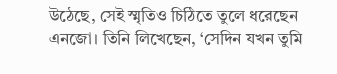উঠেছে, সেই স্মৃতিও চিঠিতে তুলে ধরেছেন এনজো। তিনি লিখেছেন, ‘সেদিন যখন তুমি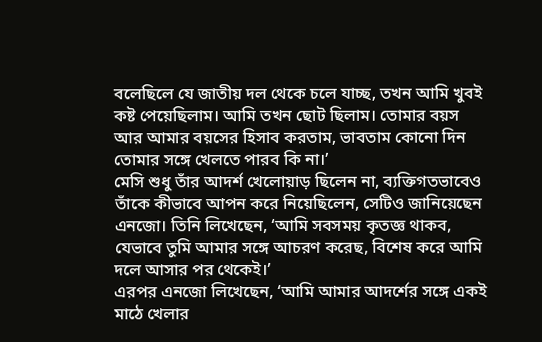বলেছিলে যে জাতীয় দল থেকে চলে যাচ্ছ, তখন আমি খুবই কষ্ট পেয়েছিলাম। আমি তখন ছোট ছিলাম। তোমার বয়স আর আমার বয়সের হিসাব করতাম, ভাবতাম কোনো দিন তোমার সঙ্গে খেলতে পারব কি না।’
মেসি শুধু তাঁর আদর্শ খেলোয়াড় ছিলেন না, ব্যক্তিগতভাবেও তাঁকে কীভাবে আপন করে নিয়েছিলেন, সেটিও জানিয়েছেন এনজো। তিনি লিখেছেন, ‘আমি সবসময় কৃতজ্ঞ থাকব, যেভাবে তুমি আমার সঙ্গে আচরণ করেছ, বিশেষ করে আমি দলে আসার পর থেকেই।’
এরপর এনজো লিখেছেন, ‘আমি আমার আদর্শের সঙ্গে একই মাঠে খেলার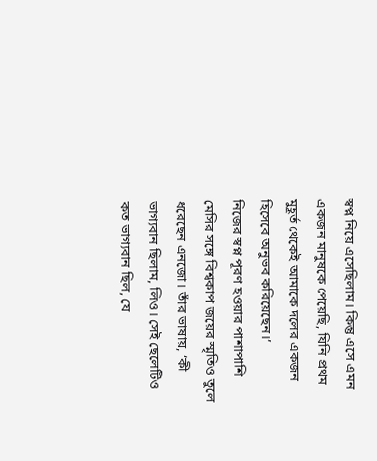স্বপ্ন নিয়ে এসেছিলাম। কিন্তু এসে এমন একজন মানুষকে পেয়েছি, যিনি প্রথম মুহূর্ত থেকেই আমাকে দলের একজন হিসেবে অনুভব করিয়েছেন।’
নিজের স্বপ্ন পূরণ হওয়ার পাশাপাশি মেসির সঙ্গে বিশ্বকাপ জয়ের স্মৃতিও তুলে ধরেছেন এনজো। তাঁর ভাষায়, ‘কী ভাগ্যবান ছিলাম, লিও। সেই ছেলেটিও কত ভাগ্যবান ছিল, যে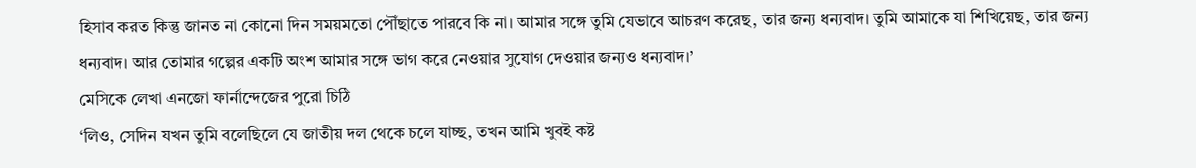হিসাব করত কিন্তু জানত না কোনো দিন সময়মতো পৌঁছাতে পারবে কি না। আমার সঙ্গে তুমি যেভাবে আচরণ করেছ, তার জন্য ধন্যবাদ। তুমি আমাকে যা শিখিয়েছ, তার জন্য ধন্যবাদ। আর তোমার গল্পের একটি অংশ আমার সঙ্গে ভাগ করে নেওয়ার সুযোগ দেওয়ার জন্যও ধন্যবাদ।’
মেসিকে লেখা এনজো ফার্নান্দেজের পুরো চিঠি
‘লিও, সেদিন যখন তুমি বলেছিলে যে জাতীয় দল থেকে চলে যাচ্ছ, তখন আমি খুবই কষ্ট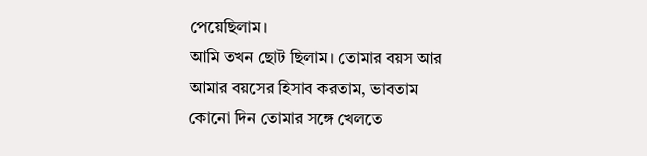পেয়েছিলাম।
আমি তখন ছোট ছিলাম। তোমার বয়স আর আমার বয়সের হিসাব করতাম, ভাবতাম কোনো দিন তোমার সঙ্গে খেলতে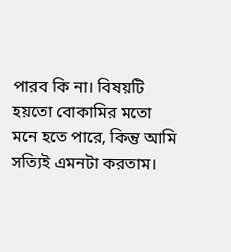পারব কি না। বিষয়টি হয়তো বোকামির মতো মনে হতে পারে, কিন্তু আমি সত্যিই এমনটা করতাম।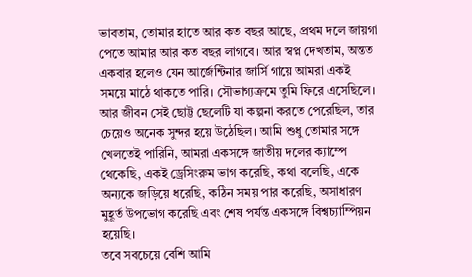ভাবতাম, তোমার হাতে আর কত বছর আছে, প্রথম দলে জায়গা পেতে আমার আর কত বছর লাগবে। আর স্বপ্ন দেখতাম, অন্তত একবার হলেও যেন আর্জেন্টিনার জার্সি গায়ে আমরা একই সময়ে মাঠে থাকতে পারি। সৌভাগ্যক্রমে তুমি ফিরে এসেছিলে।
আর জীবন সেই ছোট্ট ছেলেটি যা কল্পনা করতে পেরেছিল, তার চেয়েও অনেক সুন্দর হয়ে উঠেছিল। আমি শুধু তোমার সঙ্গে খেলতেই পারিনি, আমরা একসঙ্গে জাতীয় দলের ক্যাম্পে থেকেছি, একই ড্রেসিংরুম ভাগ করেছি, কথা বলেছি, একে অন্যকে জড়িয়ে ধরেছি, কঠিন সময় পার করেছি, অসাধারণ মুহূর্ত উপভোগ করেছি এবং শেষ পর্যন্ত একসঙ্গে বিশ্বচ্যাম্পিয়ন হয়েছি।
তবে সবচেয়ে বেশি আমি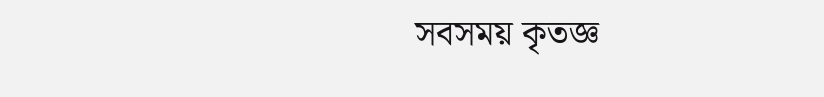সবসময় কৃতজ্ঞ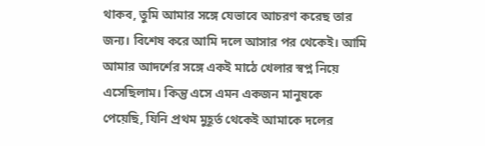থাকব, তুমি আমার সঙ্গে যেভাবে আচরণ করেছ তার জন্য। বিশেষ করে আমি দলে আসার পর থেকেই। আমি আমার আদর্শের সঙ্গে একই মাঠে খেলার স্বপ্ন নিয়ে এসেছিলাম। কিন্তু এসে এমন একজন মানুষকে পেয়েছি, যিনি প্রথম মুহূর্ত থেকেই আমাকে দলের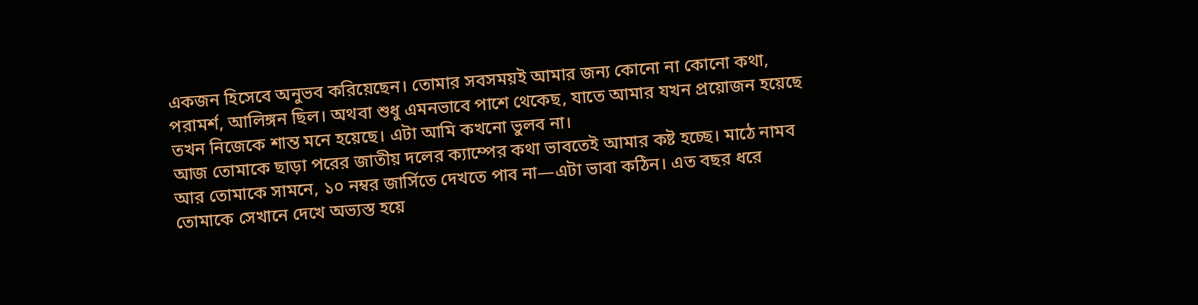একজন হিসেবে অনুভব করিয়েছেন। তোমার সবসময়ই আমার জন্য কোনো না কোনো কথা, পরামর্শ, আলিঙ্গন ছিল। অথবা শুধু এমনভাবে পাশে থেকেছ, যাতে আমার যখন প্রয়োজন হয়েছে তখন নিজেকে শান্ত মনে হয়েছে। এটা আমি কখনো ভুলব না।
আজ তোমাকে ছাড়া পরের জাতীয় দলের ক্যাম্পের কথা ভাবতেই আমার কষ্ট হচ্ছে। মাঠে নামব আর তোমাকে সামনে, ১০ নম্বর জার্সিতে দেখতে পাব না—এটা ভাবা কঠিন। এত বছর ধরে তোমাকে সেখানে দেখে অভ্যস্ত হয়ে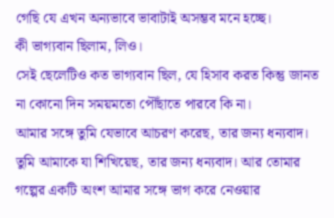গেছি যে এখন অন্যভাবে ভাবাটাই অসম্ভব মনে হচ্ছে।
কী ভাগ্যবান ছিলাম, লিও।
সেই ছেলেটিও কত ভাগ্যবান ছিল, যে হিসাব করত কিন্তু জানত না কোনো দিন সময়মতো পৌঁছাতে পারবে কি না।
আমার সঙ্গে তুমি যেভাবে আচরণ করেছ, তার জন্য ধন্যবাদ। তুমি আমাকে যা শিখিয়েছ, তার জন্য ধন্যবাদ। আর তোমার গল্পের একটি অংশ আমার সঙ্গে ভাগ করে নেওয়ার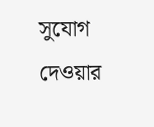সুযোগ দেওয়ার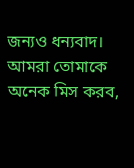জন্যও ধন্যবাদ।
আমরা তোমাকে অনেক মিস করব,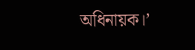অধিনায়ক।’